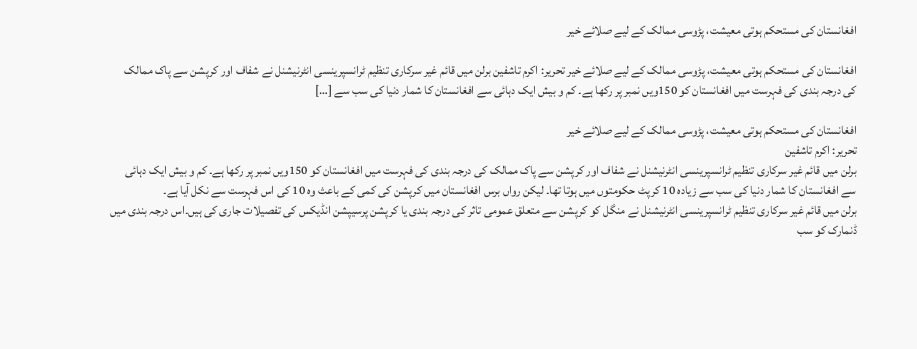افغانستان کی مستحکم ہوتی معیشت، پڑوسی ممالک کے لیے صلائے خیر

افغانستان کی مستحکم ہوتی معیشت، پڑوسی ممالک کے لیے صلائے خیر تحریر: اکرم تاشفین برلن میں قائم غیر سرکاری تنظیم ٹرانسپرینسی انٹرنیشنل نے شفاف اور کرپشن سے پاک ممالک کی درجہ بندی کی فہرست میں افغانستان کو 150ویں نمبر پر رکھا ہے۔ کم و بیش ایک دہائی سے افغانستان کا شمار دنیا کی سب سے […]

افغانستان کی مستحکم ہوتی معیشت، پڑوسی ممالک کے لیے صلائے خیر
تحریر: اکرم تاشفین
برلن میں قائم غیر سرکاری تنظیم ٹرانسپرینسی انٹرنیشنل نے شفاف اور کرپشن سے پاک ممالک کی درجہ بندی کی فہرست میں افغانستان کو 150ویں نمبر پر رکھا ہے۔ کم و بیش ایک دہائی سے افغانستان کا شمار دنیا کی سب سے زیادہ 10 کرپٹ حکومتوں میں ہوتا تھا۔ لیکن رواں برس افغانستان میں کرپشن کی کمی کے باعث وہ 10 کی اس فہرست سے نکل آیا ہے۔
برلن میں قائم غیر سرکاری تنظیم ٹرانسپرینسی انٹرنیشنل نے منگل کو کرپشن سے متعلق عمومی تاثر کی درجہ بندی یا کرپشن پرسیپشن انڈیکس کی تفصیلات جاری کی ہیں۔اس درجہ بندی میں ڈنمارک کو سب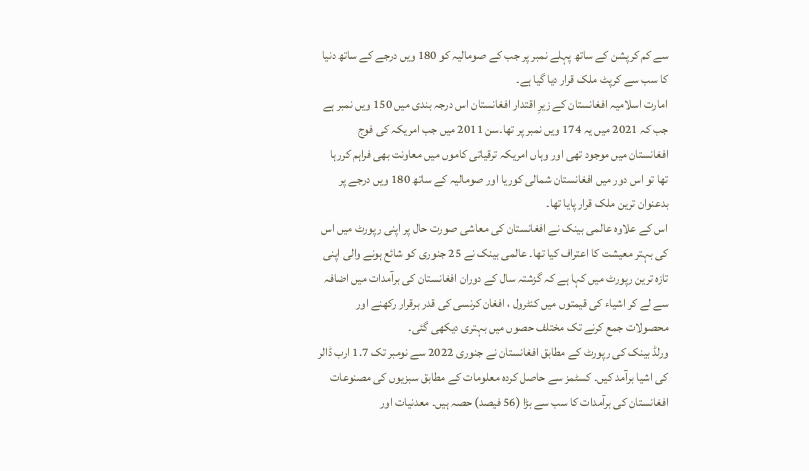سے کم کرپشن کے ساتھ پہلے نمبر پر جب کے صومالیہ کو 180 ویں درجے کے ساتھ دنیا کا سب سے کرپٹ ملک قرار دیا گیا ہے۔
امارت اسلامیہ افغانستان کے زیرِ اقتدار افغانستان اس درجہ بندی میں 150 ویں نمبر ہے جب کہ 2021 میں یہ 174 ویں نمبر پر تھا۔سن 2011 میں جب امریکہ کی فوج افغانستان میں موجود تھی اور وہاں امریکہ ترقیاتی کاموں میں معاونت بھی فراہم کررہا تھا تو اس دور میں افغانستان شمالی کوریا اور صومالیہ کے ساتھ 180 ویں درجے پر بدعنوان ترین ملک قرار پایا تھا۔
اس کے علاوہ عالمی بینک نے افغانستان کی معاشی صورت حال پر اپنی رپورٹ میں اس کی بہتر معیشت کا اعتراف کیا تھا۔ عالمی بینک نے 25 جنوری کو شائع ہونے والی اپنی تازہ ترین رپورٹ میں کہا ہے کہ گزشتہ سال کے دوران افغانستان کی برآمدات میں اضافہ سے لے کر اشیاء کی قیمتوں میں کنٹرول ، افغان کرنسی کی قدر برقرار رکھنے اور محصولات جمع کرنے تک مختلف حصوں میں بہتری دیکھی گئی۔
ورلڈ بینک کی رپورٹ کے مطابق افغانستان نے جنوری 2022 سے نومبر تک 1.7 ارب ڈالر کی اشیا برآمد کیں۔ کسٹمز سے حاصل کردہ معلومات کے مطابق سبزیوں کی مصنوعات افغانستان کی برآمدات کا سب سے بڑا (56 فیصد) حصہ ہیں۔ معدنیات اور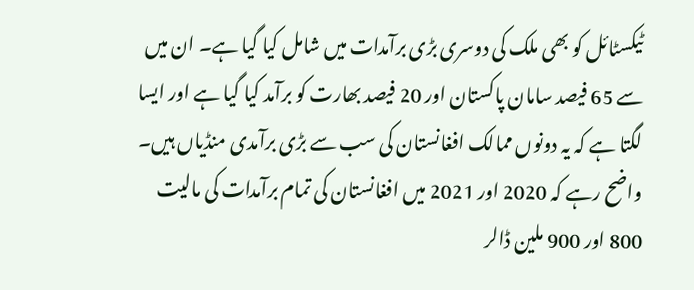ٹیکسٹائل کو بھی ملک کی دوسری بڑی برآمدات میں شامل کیا گیا ہے۔ ان میں سے 65 فیصد سامان پاکستان اور 20 فیصد بھارت کو برآمد کیا گیا ہے اور ایسا لگتا ہے کہ یہ دونوں ممالک افغانستان کی سب سے بڑی برآمدی منڈیاں ہیں۔ واضح رہے کہ 2020 اور 2021 میں افغانستان کی تمام برآمدات کی مالیت 800 اور 900 ملین ڈالر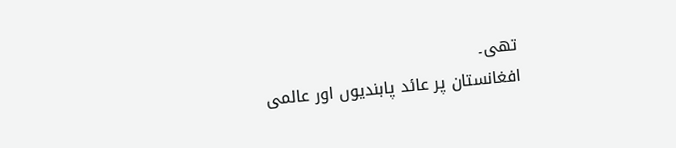تھی۔
افغانستان پر عائد پابندیوں اور عالمی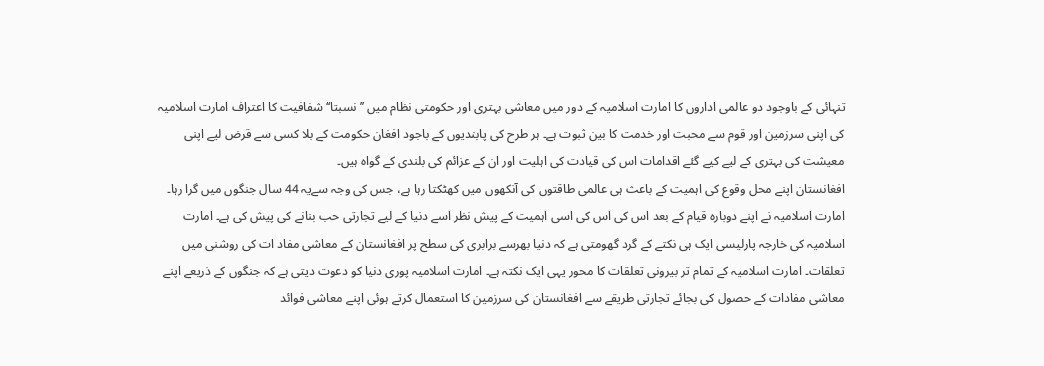تنہائی کے باوجود دو عالمی اداروں کا امارت اسلامیہ کے دور میں معاشی بہتری اور حکومتی نظام میں ’’نسبتا‘‘ شفافیت کا اعتراف امارت اسلامیہ کی اپنی سرزمین اور قوم سے محبت اور خدمت کا بین ثبوت ہے۔ ہر طرح کی پابندیوں کے باجود افغان حکومت کے بلا کسی سے قرض لیے اپنی معیشت کی بہتری کے لیے کیے گئے اقدامات اس کی قیادت کی اہلیت اور ان کے عزائم کی بلندی کے گواہ ہیں۔
افغانستان اپنے محل وقوع کی اہمیت کے باعث ہی عالمی طاقتوں کی آنکھوں میں کھٹکتا رہا ہے، جس کی وجہ سےیہ 44 سال جنگوں میں گرا رہا۔ امارت اسلامیہ نے اپنے دوبارہ قیام کے بعد اس کی اس کی اسی اہمیت کے پیش نظر اسے دنیا کے لیے تجارتی حب بنانے کی پیش کی ہے۔ امارت اسلامیہ کی خارجہ پارلیسی ایک ہی نکتے کے گرد گھومتی ہے کہ دنیا بھرسے برابری کی سطح پر افغانستان کے معاشی مفاد ات کی روشنی میں تعلقات۔ امارت اسلامیہ کے تمام تر بیرونی تعلقات کا محور یہی ایک نکتہ ہے۔ امارت اسلامیہ پوری دنیا کو دعوت دیتی ہے کہ جنگوں کے ذریعے اپنے معاشی مفادات کے حصول کی بجائے تجارتی طریقے سے افغانستان کی سرزمین کا استعمال کرتے ہوئی اپنے معاشی فوائد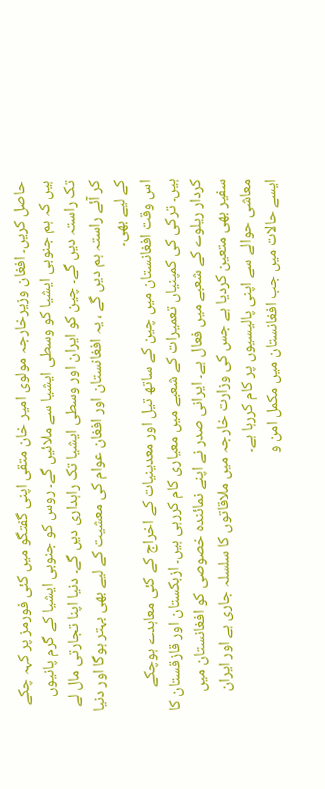حاصل کریں۔ افغان وزیرخارجہ مولوی امیر خان متقی اپنی گفتگو میں کئی فورمز پر کہہ چکے ہیں کہ ہم جنوبی ایشیا کو وسطی ایشیا سے ملائیں گے۔ روس کو جنوبی ایشیا کے گرم پانیوں تک راستہ دیں گے۔ چین کو ایران اور وسطی ایشیا تک راہداری دیں گے۔ دنیا اپنا تجارتی مال لے کر آئے راستہ ہم دیں گے ، یہ افغانستان اور افغان عوام کی معشیت کے لیے بھی بہتر ہوگا اور دنیا کے لیے بھی۔
اس وقت افغانستان میں چین کے ساتھ تیل اور معدینیات کے اخراج کے کئی معاہدے ہوچکے ہیں۔ ترکی کی کمپنیاں تعمیرات کے شعبے میں معیاری کام کررہی ہیں۔ ازبکستان اور قازقستان کا کردار ریلوے کے شعبے میں فعال ہے۔ ایرانی صدر نے اپنے نمائندہ خصوصی کو افغانستان میں سفیر بھی متعین کردیا ہے جس کی وزارت خارجہ میں ملاقاتوں کا سلسلہ جاری ہے اور ایران معاشی حوالے سے اپنی پالیسیوں پر کام کررہا ہے۔
ایسے حالات میں جب افغانستان میں مکمل امن و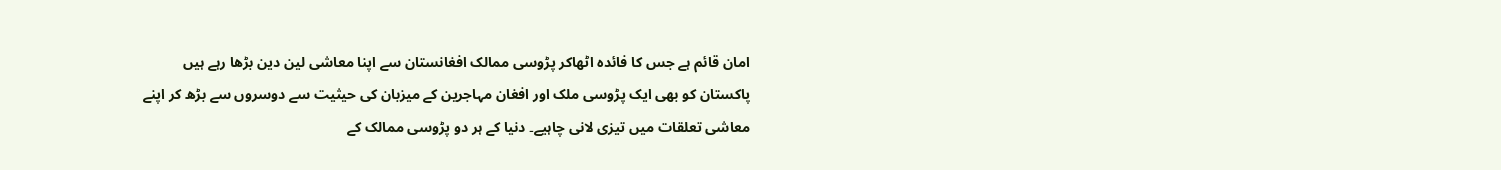امان قائم ہے جس کا فائدہ اٹھاکر پڑوسی ممالک افغانستان سے اپنا معاشی لین دین بڑھا رہے ہیں پاکستان کو بھی ایک پڑوسی ملک اور افغان مہاجرین کے میزبان کی حیثیت سے دوسروں سے بڑھ کر اپنے معاشی تعلقات میں تیزی لانی چاہیے۔ دنیا کے ہر دو پڑوسی ممالک کے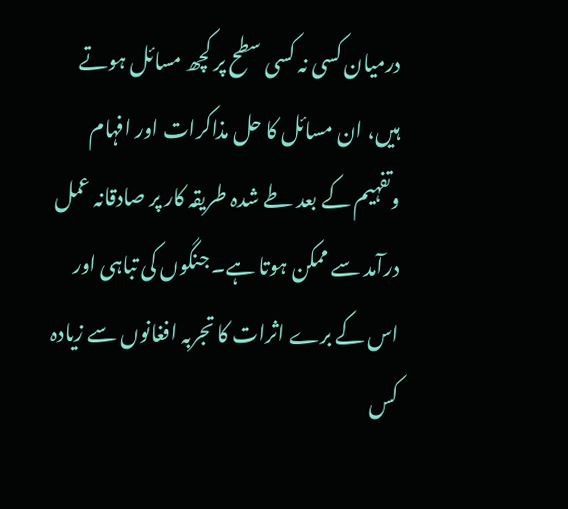درمیان کسی نہ کسی سطح پر کچھ مسائل ہوتے ہیں، ان مسائل کا حل مذاکرات اور افہام وتفہیم کے بعد طے شدہ طریقہ کار پر صادقانہ عمل درآمد سے ممکن ہوتا ہے۔ جنگوں کی تباہی اور اس کے برے اثرات کا تجربہ افغانوں سے زیادہ کس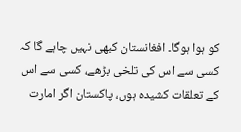کو ہوا ہوگا۔ افغانستان کبھی نہیں چاہے گا کہ کسی سے اس کی تلخی بڑھے، کسی سے اس کے تعلقات کشیدہ ہوں، پاکستان اگر امارت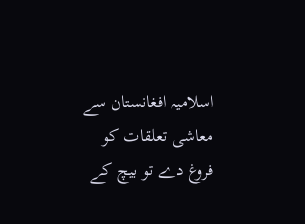اسلامیہ افغانستان سے معاشی تعلقات کو فروغ دے تو بیچ کے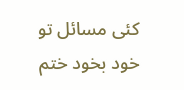کئی مسائل تو خود بخود ختم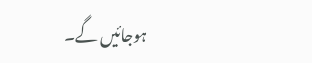ہوجائیں گے۔